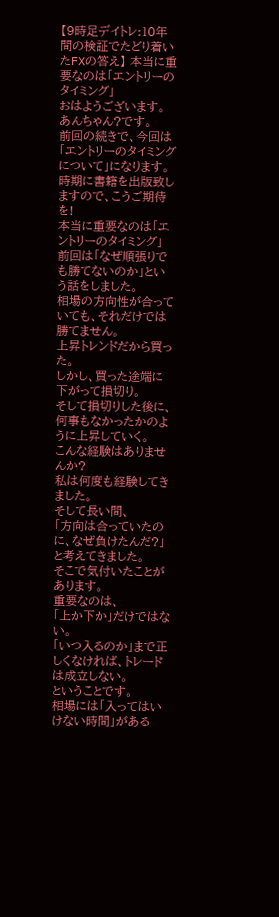【9時足デイトレ:10年間の検証でたどり着いたFXの答え】 本当に重要なのは「エントリーのタイミング」
おはようございます。あんちゃん?です。
前回の続きで、今回は「エントリーのタイミングについて」になります。
時期に書籍を出版致しますので、こうご期待を!
本当に重要なのは「エントリーのタイミング」
前回は「なぜ順張りでも勝てないのか」という話をしました。
相場の方向性が合っていても、それだけでは勝てません。
上昇トレンドだから買った。
しかし、買った途端に下がって損切り。
そして損切りした後に、何事もなかったかのように上昇していく。
こんな経験はありませんか?
私は何度も経験してきました。
そして長い間、
「方向は合っていたのに、なぜ負けたんだ?」
と考えてきました。
そこで気付いたことがあります。
重要なのは、
「上か下か」だけではない。
「いつ入るのか」まで正しくなければ、トレードは成立しない。
ということです。
相場には「入ってはいけない時間」がある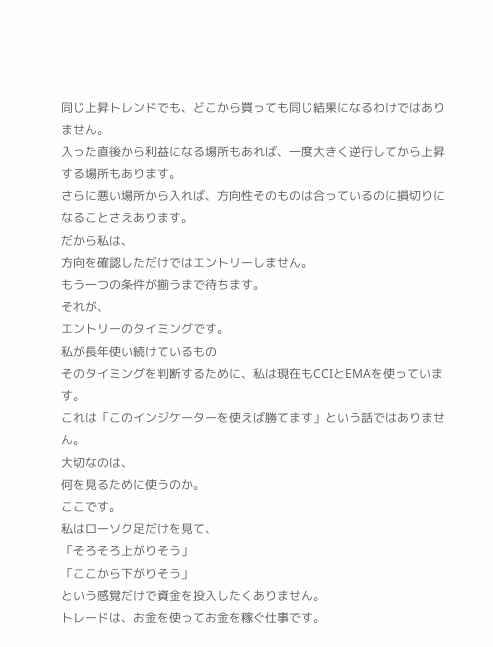同じ上昇トレンドでも、どこから買っても同じ結果になるわけではありません。
入った直後から利益になる場所もあれば、一度大きく逆行してから上昇する場所もあります。
さらに悪い場所から入れば、方向性そのものは合っているのに損切りになることさえあります。
だから私は、
方向を確認しただけではエントリーしません。
もう一つの条件が揃うまで待ちます。
それが、
エントリーのタイミングです。
私が長年使い続けているもの
そのタイミングを判断するために、私は現在もCCIとEMAを使っています。
これは「このインジケーターを使えば勝てます」という話ではありません。
大切なのは、
何を見るために使うのか。
ここです。
私はローソク足だけを見て、
「そろそろ上がりそう」
「ここから下がりそう」
という感覚だけで資金を投入したくありません。
トレードは、お金を使ってお金を稼ぐ仕事です。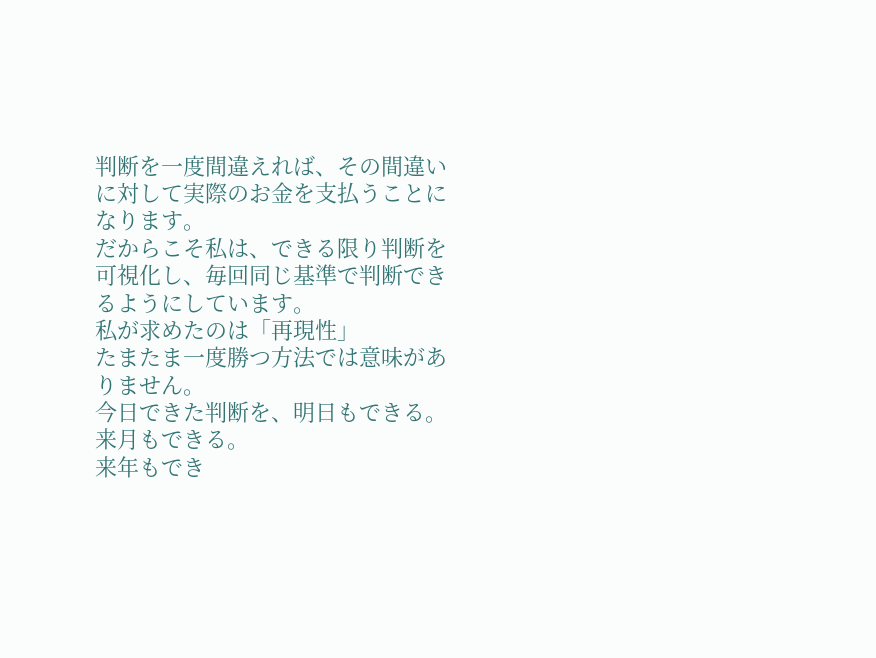判断を一度間違えれば、その間違いに対して実際のお金を支払うことになります。
だからこそ私は、できる限り判断を可視化し、毎回同じ基準で判断できるようにしています。
私が求めたのは「再現性」
たまたま一度勝つ方法では意味がありません。
今日できた判断を、明日もできる。
来月もできる。
来年もでき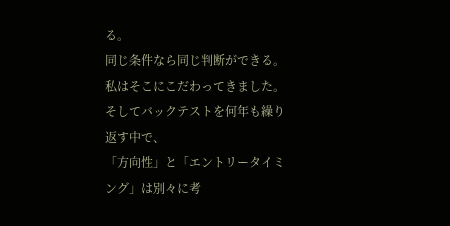る。
同じ条件なら同じ判断ができる。
私はそこにこだわってきました。
そしてバックテストを何年も繰り返す中で、
「方向性」と「エントリータイミング」は別々に考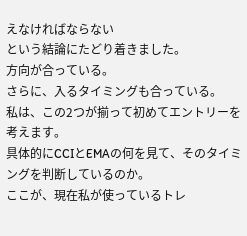えなければならない
という結論にたどり着きました。
方向が合っている。
さらに、入るタイミングも合っている。
私は、この2つが揃って初めてエントリーを考えます。
具体的にCCIとEMAの何を見て、そのタイミングを判断しているのか。
ここが、現在私が使っているトレ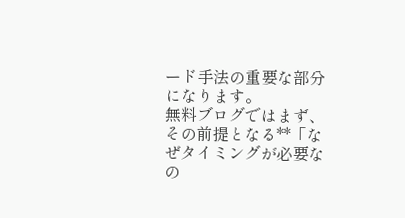ード手法の重要な部分になります。
無料ブログではまず、その前提となる**「なぜタイミングが必要なの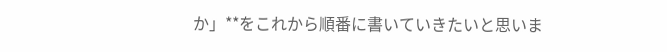か」**をこれから順番に書いていきたいと思いま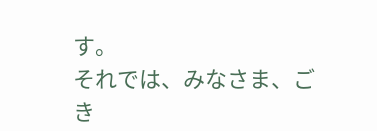す。
それでは、みなさま、ごき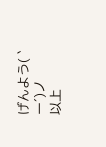げんよう( `ー´)ノ
以上